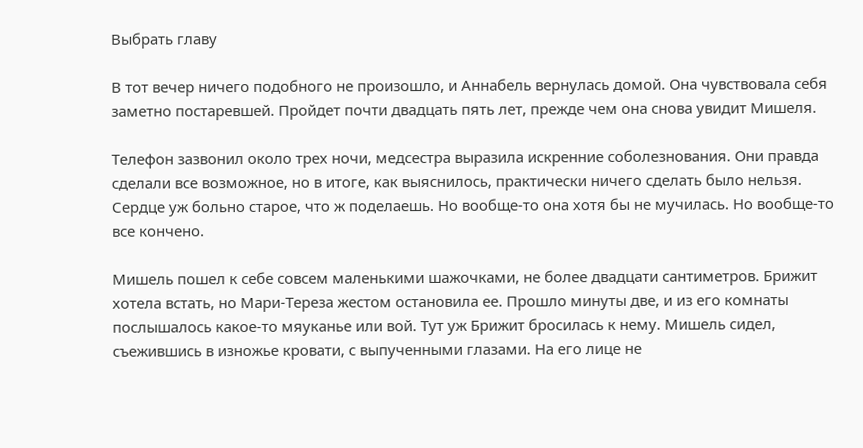Выбрать главу

В тот вечер ничего подобного не произошло, и Аннабель вернулась домой. Она чувствовала себя заметно постаревшей. Пройдет почти двадцать пять лет, прежде чем она снова увидит Мишеля.

Телефон зазвонил около трех ночи, медсестра выразила искренние соболезнования. Они правда сделали все возможное, но в итоге, как выяснилось, практически ничего сделать было нельзя. Сердце уж больно старое, что ж поделаешь. Но вообще-то она хотя бы не мучилась. Но вообще-то все кончено.

Мишель пошел к себе совсем маленькими шажочками, не более двадцати сантиметров. Брижит хотела встать, но Мари-Тереза жестом остановила ее. Прошло минуты две, и из его комнаты послышалось какое-то мяуканье или вой. Тут уж Брижит бросилась к нему. Мишель сидел, съежившись в изножье кровати, с выпученными глазами. На его лице не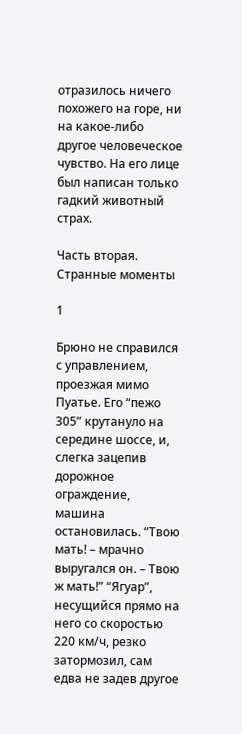отразилось ничего похожего на горе, ни на какое-либо другое человеческое чувство. На его лице был написан только гадкий животный страх.

Часть вторая. Странные моменты

1

Брюно не справился с управлением, проезжая мимо Пуатье. Его “пежо 305” крутануло на середине шоссе, и, слегка зацепив дорожное ограждение, машина остановилась. “Твою мать! – мрачно выругался он. – Твою ж мать!” “Ягуар”, несущийся прямо на него со скоростью 220 км/ч, резко затормозил, сам едва не задев другое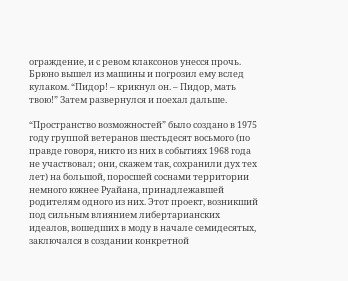ограждение, и с ревом клаксонов унесся прочь. Брюно вышел из машины и погрозил ему вслед кулаком. “Пидор! – крикнул он. – Пидор, мать твою!” Затем развернулся и поехал дальше.

“Пространство возможностей” было создано в 1975 году группой ветеранов шестьдесят восьмого (по правде говоря, никто из них в событиях 1968 года не участвовал; они, скажем так, сохранили дух тех лет) на большой, поросшей соснами территории немного южнее Руайана, принадлежавшей родителям одного из них. Этот проект, возникший под сильным влиянием либертарианских идеалов, вошедших в моду в начале семидесятых, заключался в создании конкретной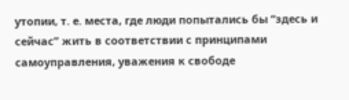утопии, т. е. места, где люди попытались бы “здесь и сейчас” жить в соответствии с принципами самоуправления, уважения к свободе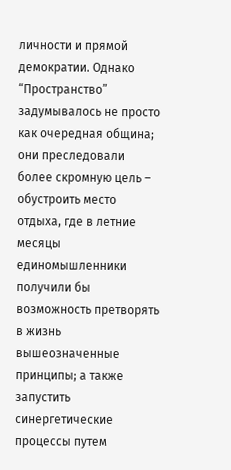личности и прямой демократии. Однако “Пространство” задумывалось не просто как очередная община; они преследовали более скромную цель – обустроить место отдыха, где в летние месяцы единомышленники получили бы возможность претворять в жизнь вышеозначенные принципы; а также запустить синергетические процессы путем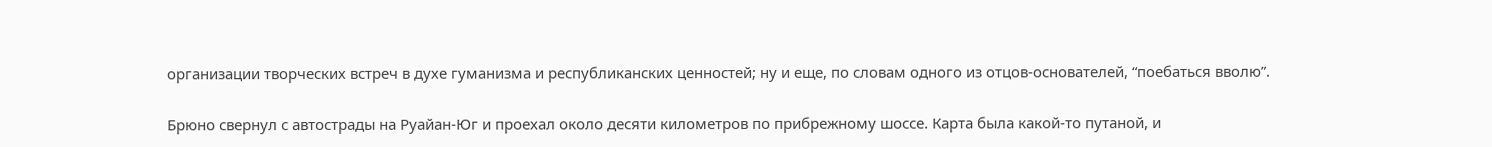организации творческих встреч в духе гуманизма и республиканских ценностей; ну и еще, по словам одного из отцов-основателей, “поебаться вволю”.

Брюно свернул с автострады на Руайан-Юг и проехал около десяти километров по прибрежному шоссе. Карта была какой-то путаной, и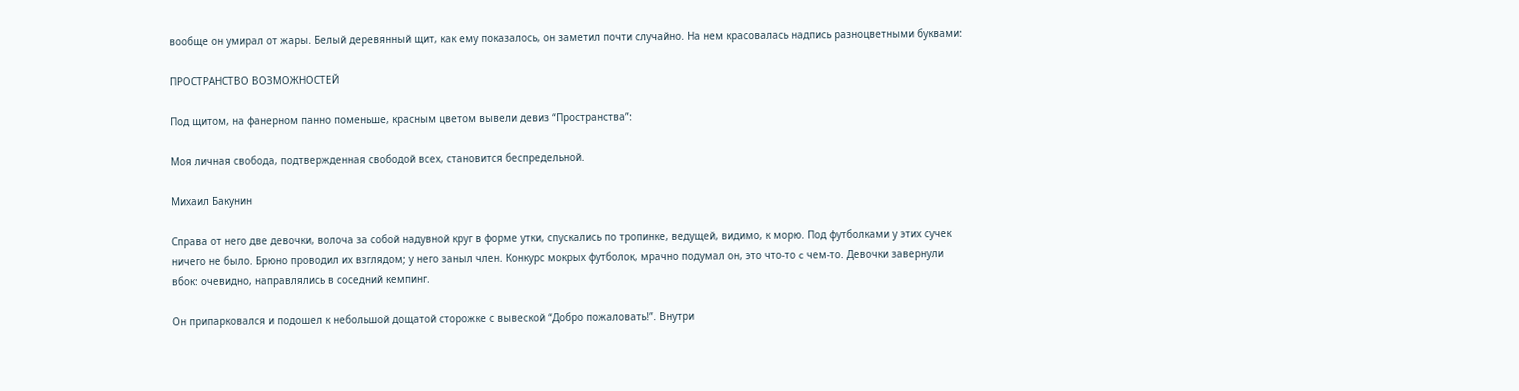вообще он умирал от жары. Белый деревянный щит, как ему показалось, он заметил почти случайно. На нем красовалась надпись разноцветными буквами:

ПРОСТРАНСТВО ВОЗМОЖНОСТЕЙ

Под щитом, на фанерном панно поменьше, красным цветом вывели девиз “Пространства”:

Моя личная свобода, подтвержденная свободой всех, становится беспредельной.

Михаил Бакунин

Справа от него две девочки, волоча за собой надувной круг в форме утки, спускались по тропинке, ведущей, видимо, к морю. Под футболками у этих сучек ничего не было. Брюно проводил их взглядом; у него заныл член. Конкурс мокрых футболок, мрачно подумал он, это что-то c чем-то. Девочки завернули вбок: очевидно, направлялись в соседний кемпинг.

Он припарковался и подошел к небольшой дощатой сторожке с вывеской “Добро пожаловать!”. Внутри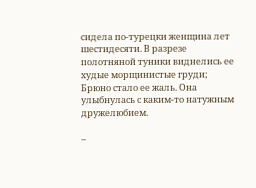сидела по-турецки женщина лет шестидесяти. В разрезе полотняной туники виднелись ее худые морщинистые груди; Брюно стало ее жаль. Она улыбнулась с каким-то натужным дружелюбием.

–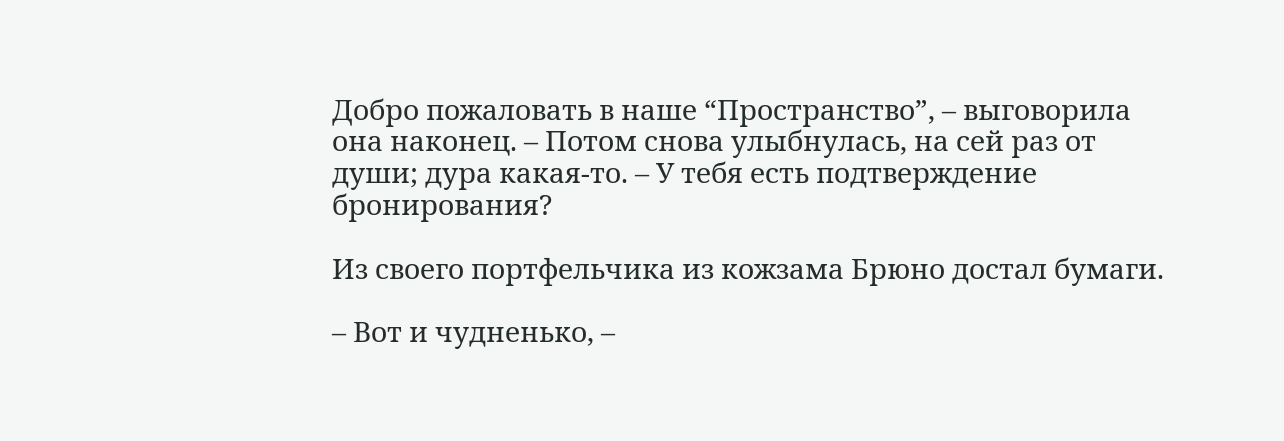Добро пожаловать в наше “Пространство”, – выговорила она наконец. – Потом снова улыбнулась, на сей раз от души; дура какая-то. – У тебя есть подтверждение бронирования?

Из своего портфельчика из кожзама Брюно достал бумаги.

– Вот и чудненько, –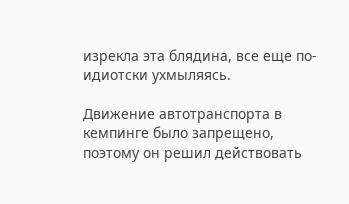изрекла эта блядина, все еще по-идиотски ухмыляясь.

Движение автотранспорта в кемпинге было запрещено, поэтому он решил действовать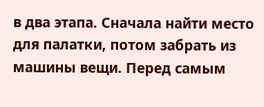в два этапа. Сначала найти место для палатки, потом забрать из машины вещи. Перед самым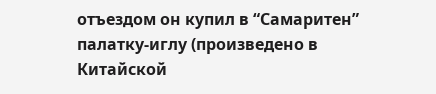отъездом он купил в “Самаритен” палатку-иглу (произведено в Китайской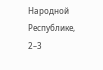Народной Республике, 2–3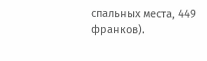спальных места, 449 франков).